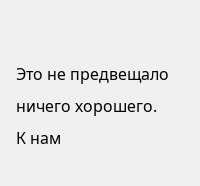Это не предвещало ничего хорошего.
К нам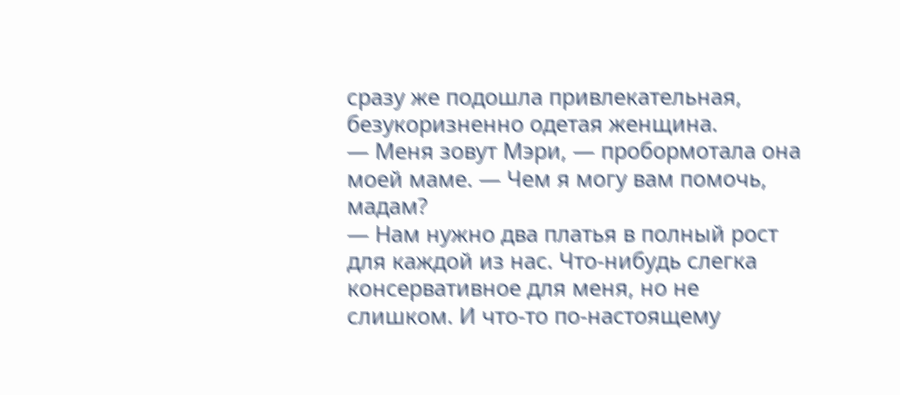сразу же подошла привлекательная, безукоризненно одетая женщина.
— Меня зовут Мэри, — пробормотала она моей маме. — Чем я могу вам помочь, мадам?
— Нам нужно два платья в полный рост для каждой из нас. Что-нибудь слегка консервативное для меня, но не слишком. И что-то по-настоящему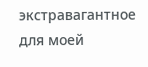экстравагантное для моей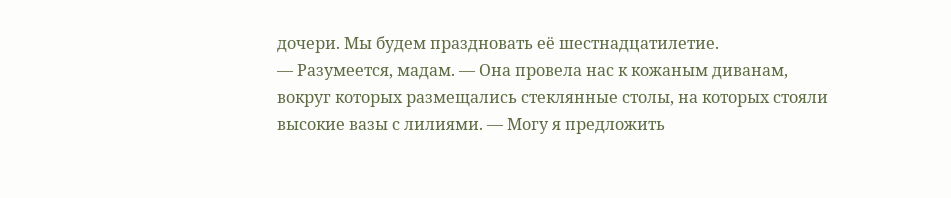дочери. Мы будем праздновать её шестнадцатилетие.
— Разумеется, мадам. — Она провела нас к кожаным диванам, вокруг которых размещались стеклянные столы, на которых стояли высокие вазы с лилиями. — Могу я предложить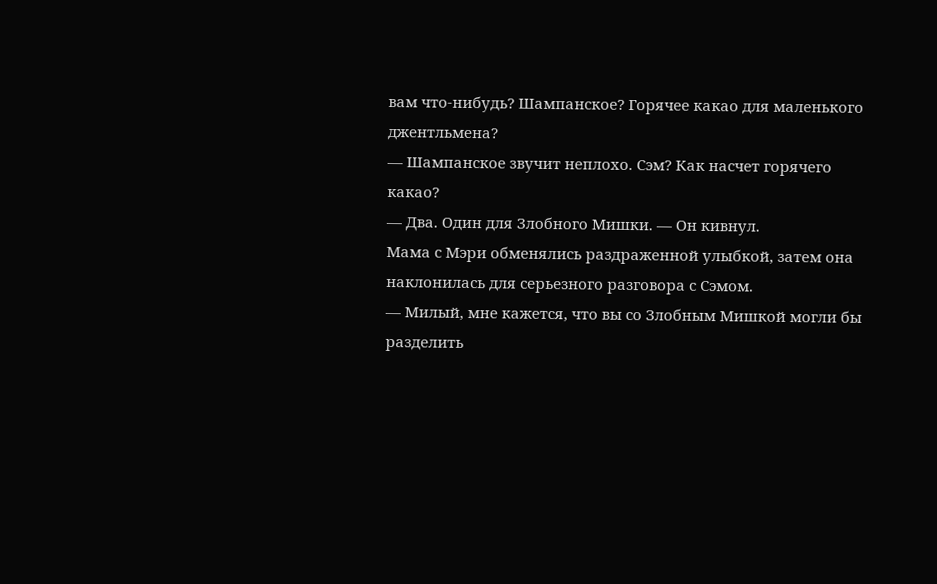вам что-нибудь? Шампанское? Горячее какао для маленького джентльмена?
— Шампанское звучит неплохо. Сэм? Как насчет горячего какао?
— Два. Один для Злобного Мишки. — Он кивнул.
Мама с Мэри обменялись раздраженной улыбкой, затем она наклонилась для серьезного разговора с Сэмом.
— Милый, мне кажется, что вы со Злобным Мишкой могли бы разделить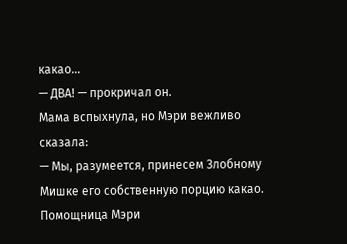какао…
— ДВА! — прокричал он.
Мама вспыхнула, но Мэри вежливо сказала:
— Мы, разумеется, принесем Злобному Мишке его собственную порцию какао.
Помощница Мэри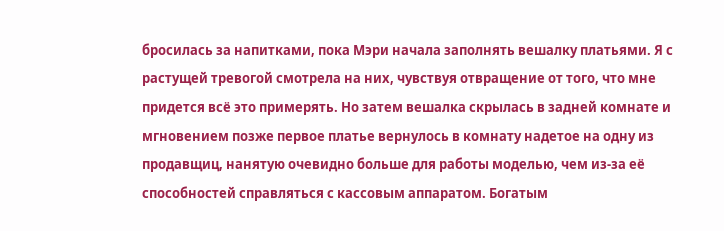бросилась за напитками, пока Мэри начала заполнять вешалку платьями. Я с растущей тревогой смотрела на них, чувствуя отвращение от того, что мне придется всё это примерять. Но затем вешалка скрылась в задней комнате и мгновением позже первое платье вернулось в комнату надетое на одну из продавщиц, нанятую очевидно больше для работы моделью, чем из-за её способностей справляться с кассовым аппаратом. Богатым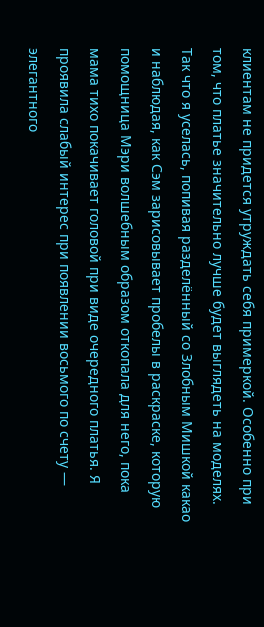клиентам не придется утруждать себя примеркой. Особенно при том, что платье значительно лучше будет выглядеть на моделях.
Так что я уселась, попивая разделённый со Злобным Мишкой какао и наблюдая, как Сэм зарисовывает пробелы в раскраске, которую помощница Мэри волшебным образом откопала для него, пока мама тихо покачивает головой при виде очередного платья. Я проявила слабый интерес при появлении восьмого по счету — элегантного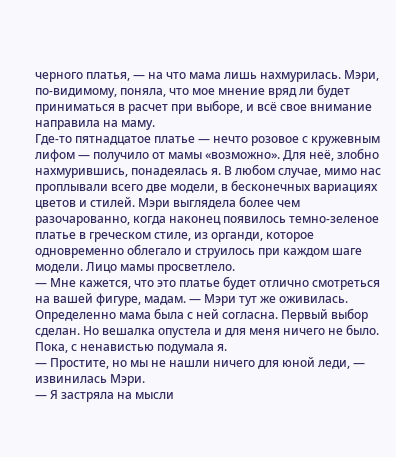черного платья, — на что мама лишь нахмурилась. Мэри, по-видимому, поняла, что мое мнение вряд ли будет приниматься в расчет при выборе, и всё свое внимание направила на маму.
Где-то пятнадцатое платье — нечто розовое с кружевным лифом — получило от мамы «возможно». Для неё, злобно нахмурившись, понадеялась я. В любом случае, мимо нас проплывали всего две модели, в бесконечных вариациях цветов и стилей. Мэри выглядела более чем разочарованно, когда наконец появилось темно-зеленое платье в греческом стиле, из органди, которое одновременно облегало и струилось при каждом шаге модели. Лицо мамы просветлело.
— Мне кажется, что это платье будет отлично смотреться на вашей фигуре, мадам. — Мэри тут же оживилась.
Определенно мама была с ней согласна. Первый выбор сделан. Но вешалка опустела и для меня ничего не было. Пока, с ненавистью подумала я.
— Простите, но мы не нашли ничего для юной леди, — извинилась Мэри.
— Я застряла на мысли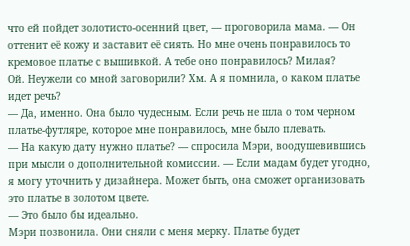что ей пойдет золотисто-осенний цвет, — проговорила мама. — Он оттенит её кожу и заставит её сиять. Но мне очень понравилось то кремовое платье с вышивкой. А тебе оно понравилось? Милая?
Ой. Неужели со мной заговорили? Хм. А я помнила, о каком платье идет речь?
— Да, именно. Она было чудесным. Если речь не шла о том черном платье-футляре, которое мне понравилось, мне было плевать.
— На какую дату нужно платье? — спросила Мэри, воодушевившись при мысли о дополнительной комиссии. — Если мадам будет угодно, я могу уточнить у дизайнера. Может быть, она сможет организовать это платье в золотом цвете.
— Это было бы идеально.
Мэри позвонила. Они сняли с меня мерку. Платье будет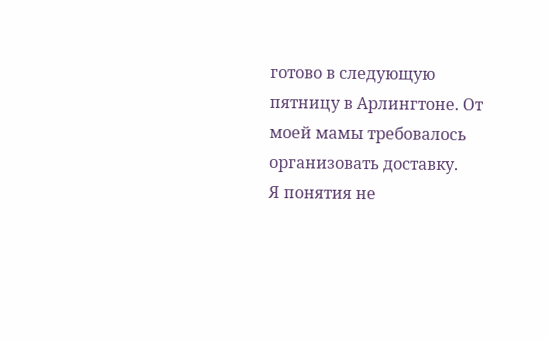готово в следующую пятницу в Арлингтоне. От моей мамы требовалось организовать доставку.
Я понятия не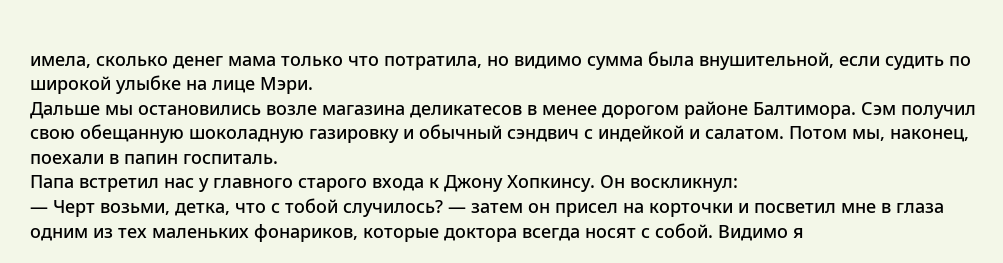имела, сколько денег мама только что потратила, но видимо сумма была внушительной, если судить по широкой улыбке на лице Мэри.
Дальше мы остановились возле магазина деликатесов в менее дорогом районе Балтимора. Сэм получил свою обещанную шоколадную газировку и обычный сэндвич с индейкой и салатом. Потом мы, наконец, поехали в папин госпиталь.
Папа встретил нас у главного старого входа к Джону Хопкинсу. Он воскликнул:
— Черт возьми, детка, что с тобой случилось? — затем он присел на корточки и посветил мне в глаза одним из тех маленьких фонариков, которые доктора всегда носят с собой. Видимо я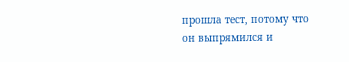прошла тест, потому что он выпрямился и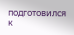подготовился к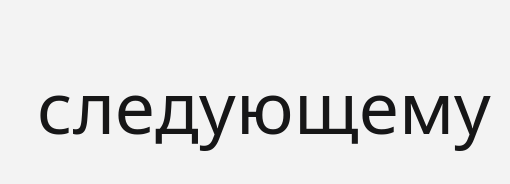следующему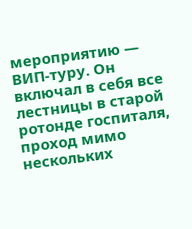мероприятию — ВИП-туру. Он включал в себя все лестницы в старой ротонде госпиталя, проход мимо нескольких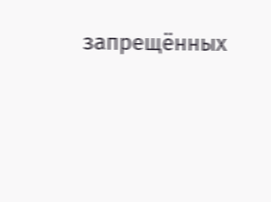запрещённых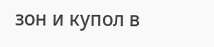зон и купол в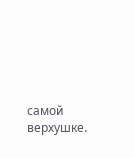самой верхушке.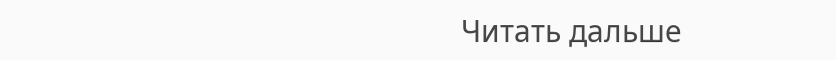Читать дальше